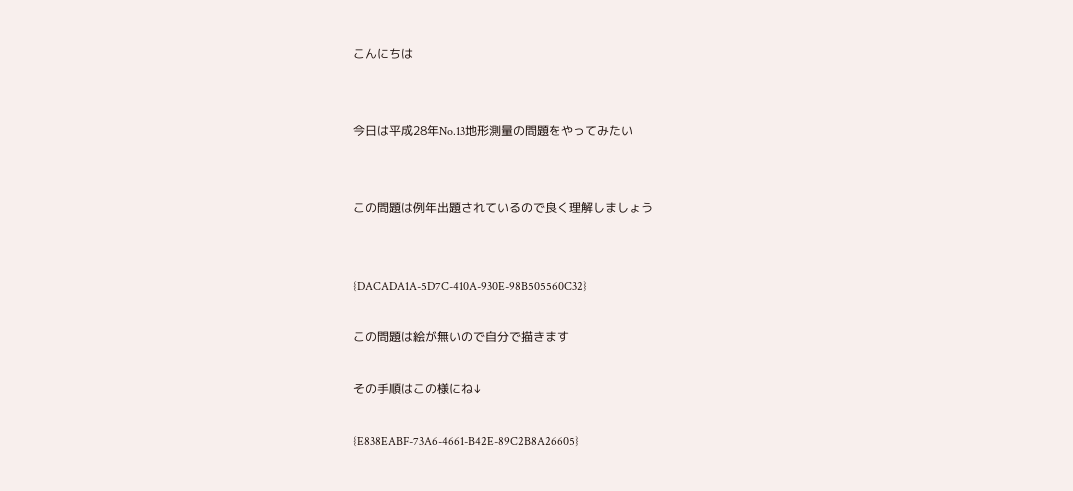こんにちは


今日は平成28年No.13地形測量の問題をやってみたい


この問題は例年出題されているので良く理解しましょう


{DACADA1A-5D7C-410A-930E-98B505560C32}

この問題は絵が無いので自分で描きます

その手順はこの様にね↓

{E838EABF-73A6-4661-B42E-89C2B8A26605}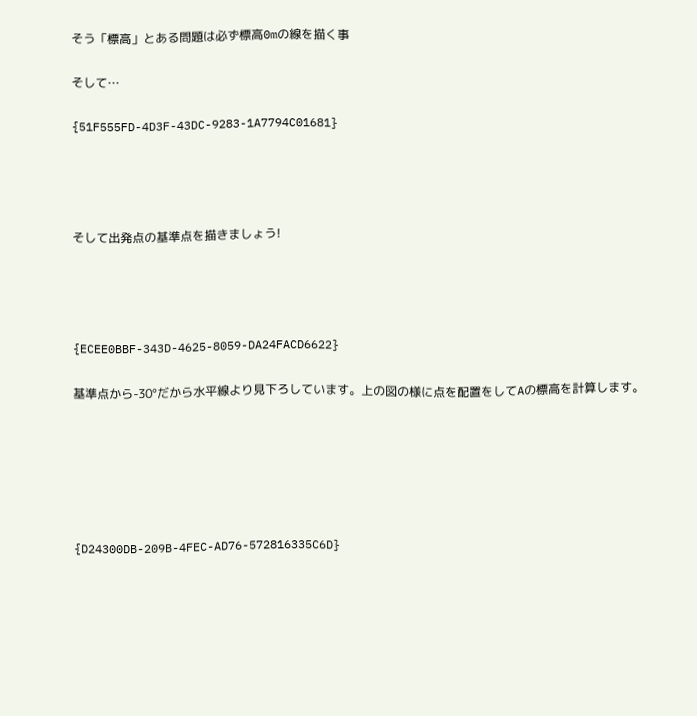そう「標高」とある問題は必ず標高0mの線を描く事

そして…

{51F555FD-4D3F-43DC-9283-1A7794C01681}




そして出発点の基準点を描きましょう!




{ECEE0BBF-343D-4625-8059-DA24FACD6622}

基準点から-30°だから水平線より見下ろしています。上の図の様に点を配置をしてAの標高を計算します。






{D24300DB-209B-4FEC-AD76-572816335C6D}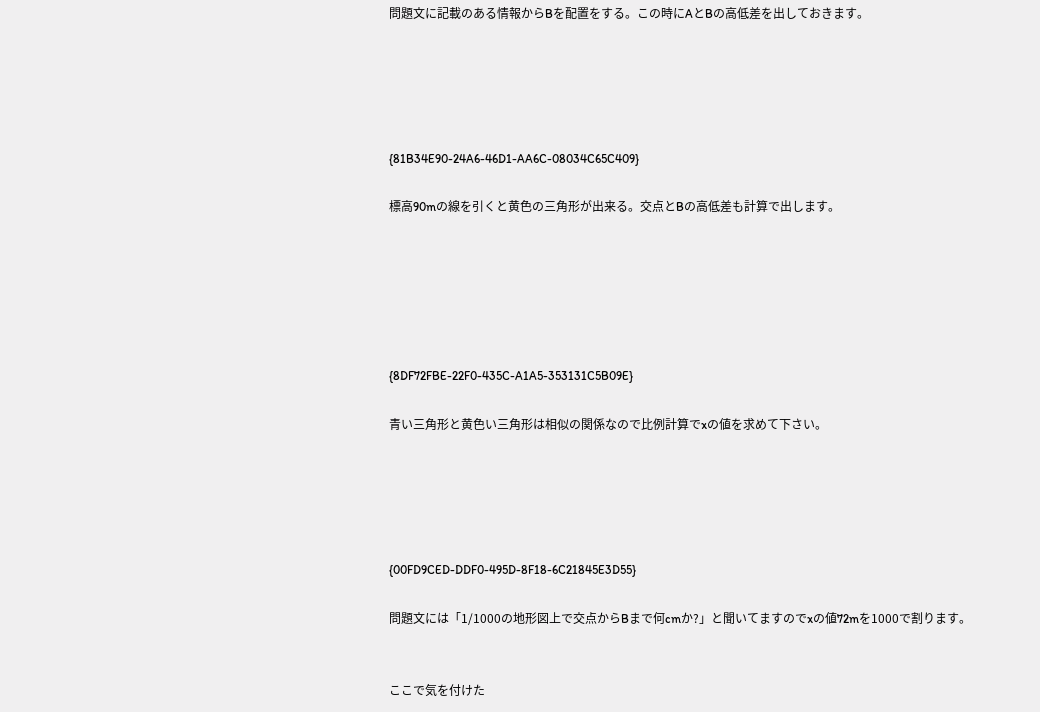問題文に記載のある情報からBを配置をする。この時にAとBの高低差を出しておきます。





{81B34E90-24A6-46D1-AA6C-08034C65C409}

標高90mの線を引くと黄色の三角形が出来る。交点とBの高低差も計算で出します。






{8DF72FBE-22F0-435C-A1A5-353131C5B09E}

青い三角形と黄色い三角形は相似の関係なので比例計算でxの値を求めて下さい。





{00FD9CED-DDF0-495D-8F18-6C21845E3D55}

問題文には「1/1000の地形図上で交点からBまで何cmか?」と聞いてますのでxの値72mを1000で割ります。


ここで気を付けた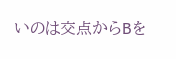いのは交点からBを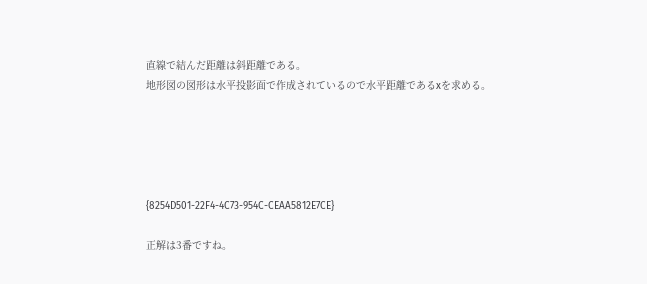直線で結んだ距離は斜距離である。
地形図の図形は水平投影面で作成されているので水平距離であるxを求める。





{8254D501-22F4-4C73-954C-CEAA5812E7CE}

正解は3番ですね。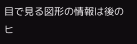目で見る図形の情報は後のヒ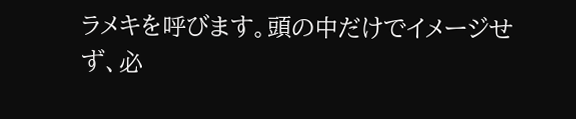ラメキを呼びます。頭の中だけでイメージせず、必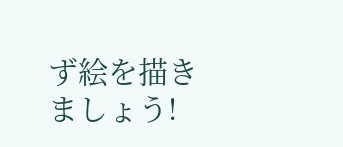ず絵を描きましょう!